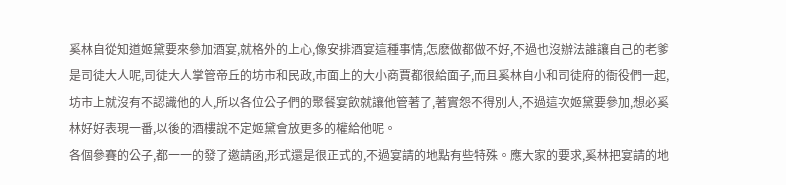奚林自從知道姬黛要來參加酒宴,就格外的上心,像安排酒宴這種事情,怎麽做都做不好,不過也沒辦法誰讓自己的老爹是司徒大人呢,司徒大人掌管帝丘的坊市和民政,市面上的大小商賈都很給面子,而且奚林自小和司徒府的衙役們一起,坊市上就沒有不認識他的人,所以各位公子們的聚餐宴飲就讓他管著了,著實怨不得別人,不過這次姬黛要參加,想必奚林好好表現一番,以後的酒樓說不定姬黛會放更多的權給他呢。
各個參賽的公子,都一一的發了邀請函,形式還是很正式的,不過宴請的地點有些特殊。應大家的要求,奚林把宴請的地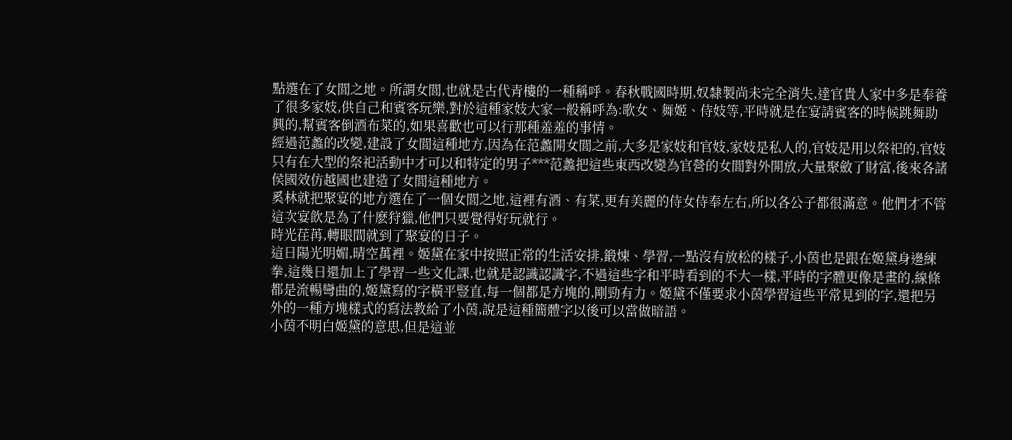點選在了女閭之地。所謂女閭,也就是古代青樓的一種稱呼。春秋戰國時期,奴隸製尚未完全消失,達官貴人家中多是奉養了很多家妓,供自己和賓客玩樂,對於這種家妓大家一般稱呼為:歌女、舞姬、侍妓等,平時就是在宴請賓客的時候跳舞助興的,幫賓客倒酒布菜的,如果喜歡也可以行那種羞羞的事情。
經過范蠡的改變,建設了女閭這種地方,因為在范蠡開女閭之前,大多是家妓和官妓,家妓是私人的,官妓是用以祭祀的,官妓只有在大型的祭祀活動中才可以和特定的男子***范蠡把這些東西改變為官營的女閭對外開放,大量聚斂了財富,後來各諸侯國效仿越國也建造了女閭這種地方。
奚林就把聚宴的地方選在了一個女閭之地,這裡有酒、有菜,更有美麗的侍女侍奉左右,所以各公子都很滿意。他們才不管這次宴飲是為了什麽狩獵,他們只要覺得好玩就行。
時光荏苒,轉眼間就到了聚宴的日子。
這日陽光明媚,晴空萬裡。姬黛在家中按照正常的生活安排,鍛煉、學習,一點沒有放松的樣子,小茵也是跟在姬黛身邊練拳,這幾日還加上了學習一些文化課,也就是認識認識字,不過這些字和平時看到的不大一樣,平時的字體更像是畫的,線條都是流暢彎曲的,姬黛寫的字橫平豎直,每一個都是方塊的,剛勁有力。姬黛不僅要求小茵學習這些平常見到的字,還把另外的一種方塊樣式的寫法教給了小茵,說是這種簡體字以後可以當做暗語。
小茵不明白姬黛的意思,但是這並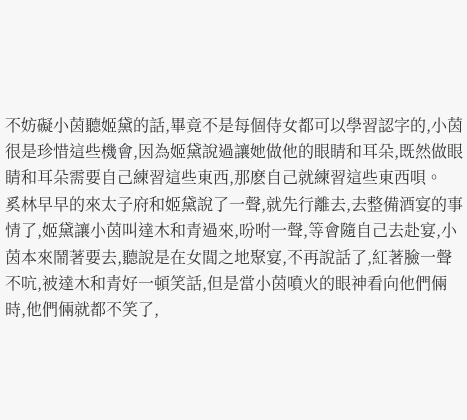不妨礙小茵聽姬黛的話,畢竟不是每個侍女都可以學習認字的,小茵很是珍惜這些機會,因為姬黛說過讓她做他的眼睛和耳朵,既然做眼睛和耳朵需要自己練習這些東西,那麽自己就練習這些東西唄。
奚林早早的來太子府和姬黛說了一聲,就先行離去,去整備酒宴的事情了,姬黛讓小茵叫達木和青過來,吩咐一聲,等會隨自己去赴宴,小茵本來鬧著要去,聽說是在女閭之地聚宴,不再說話了,紅著臉一聲不吭,被達木和青好一頓笑話,但是當小茵噴火的眼神看向他們倆時,他們倆就都不笑了,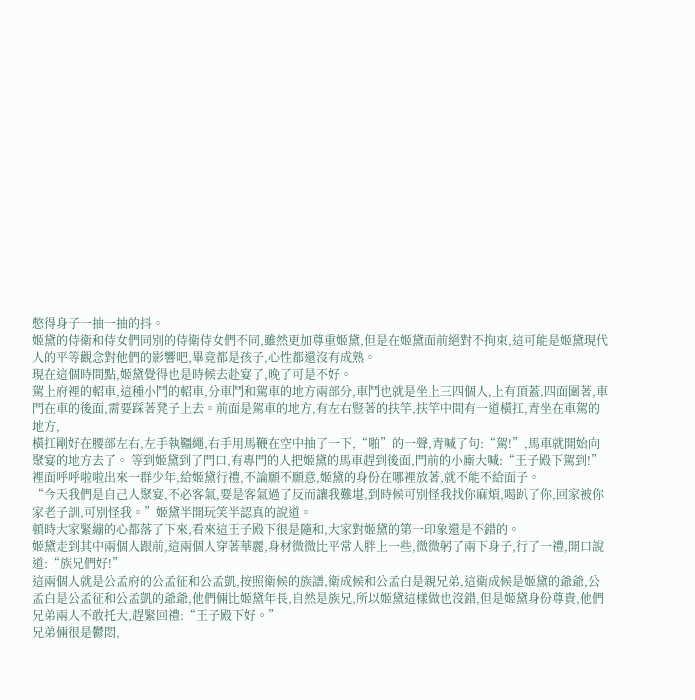憋得身子一抽一抽的抖。
姬黛的侍衛和侍女們同別的侍衛侍女們不同,雖然更加尊重姬黛,但是在姬黛面前絕對不拘束,這可能是姬黛現代人的平等觀念對他們的影響吧,畢竟都是孩子,心性都還沒有成熟。
現在這個時間點,姬黛覺得也是時候去赴宴了,晚了可是不好。
駕上府裡的軺車,這種小鬥的軺車,分車鬥和駕車的地方兩部分,車鬥也就是坐上三四個人,上有頂蓋,四面圍著,車門在車的後面,需要踩著凳子上去。前面是駕車的地方,有左右豎著的扶竿,扶竿中間有一道橫扛,青坐在車駕的地方,
橫扛剛好在腰部左右,左手執韁繩,右手用馬鞭在空中抽了一下,“啪”的一聲,青喊了句:“駕!”,馬車就開始向聚宴的地方去了。 等到姬黛到了門口,有專門的人把姬黛的馬車趕到後面,門前的小廝大喊:“王子殿下駕到!”
裡面呼呼啦啦出來一群少年,給姬黛行禮,不論願不願意,姬黛的身份在哪裡放著,就不能不給面子。
“今天我們是自己人聚宴,不必客氣,要是客氣過了反而讓我難堪,到時候可別怪我找你麻煩,喝趴了你,回家被你家老子訓,可別怪我。”姬黛半開玩笑半認真的說道。
頓時大家緊繃的心都落了下來,看來這王子殿下很是隨和,大家對姬黛的第一印象還是不錯的。
姬黛走到其中兩個人跟前,這兩個人穿著華麗,身材微微比平常人胖上一些,微微躬了兩下身子,行了一禮,開口說道:“族兄們好!”
這兩個人就是公孟府的公孟征和公孟凱,按照衛候的族譜,衛成候和公孟白是親兄弟,這衛成候是姬黛的爺爺,公孟白是公孟征和公孟凱的爺爺,他們倆比姬黛年長,自然是族兄,所以姬黛這樣做也沒錯,但是姬黛身份尊貴,他們兄弟兩人不敢托大,趕緊回禮:“王子殿下好。”
兄弟倆很是鬱悶,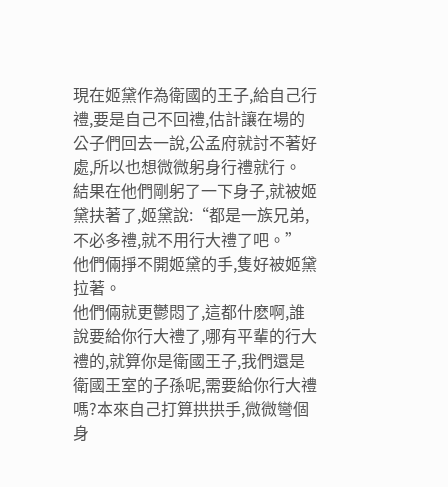現在姬黛作為衛國的王子,給自己行禮,要是自己不回禮,估計讓在場的公子們回去一說,公孟府就討不著好處,所以也想微微躬身行禮就行。
結果在他們剛躬了一下身子,就被姬黛扶著了,姬黛說:“都是一族兄弟,不必多禮,就不用行大禮了吧。”
他們倆掙不開姬黛的手,隻好被姬黛拉著。
他們倆就更鬱悶了,這都什麽啊,誰說要給你行大禮了,哪有平輩的行大禮的,就算你是衛國王子,我們還是衛國王室的子孫呢,需要給你行大禮嗎?本來自己打算拱拱手,微微彎個身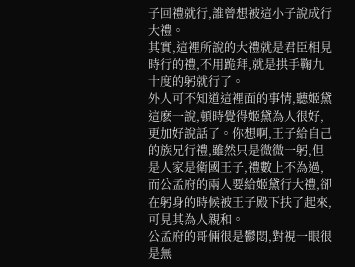子回禮就行,誰曾想被這小子說成行大禮。
其實,這裡所說的大禮就是君臣相見時行的禮,不用跪拜,就是拱手鞠九十度的躬就行了。
外人可不知道這裡面的事情,聽姬黛這麽一說,頓時覺得姬黛為人很好,更加好說話了。你想啊,王子給自己的族兄行禮,雖然只是微微一躬,但是人家是衛國王子,禮數上不為過,而公孟府的兩人要給姬黛行大禮,卻在躬身的時候被王子殿下扶了起來,可見其為人親和。
公孟府的哥倆很是鬱悶,對視一眼很是無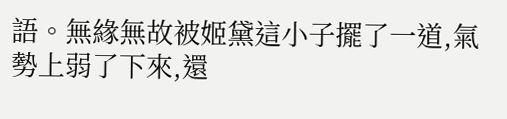語。無緣無故被姬黛這小子擺了一道,氣勢上弱了下來,還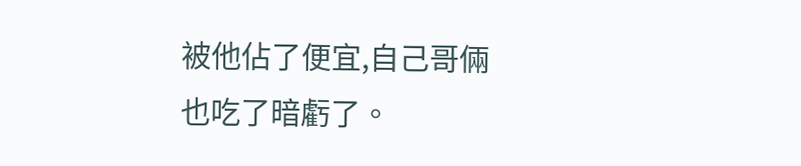被他佔了便宜,自己哥倆也吃了暗虧了。